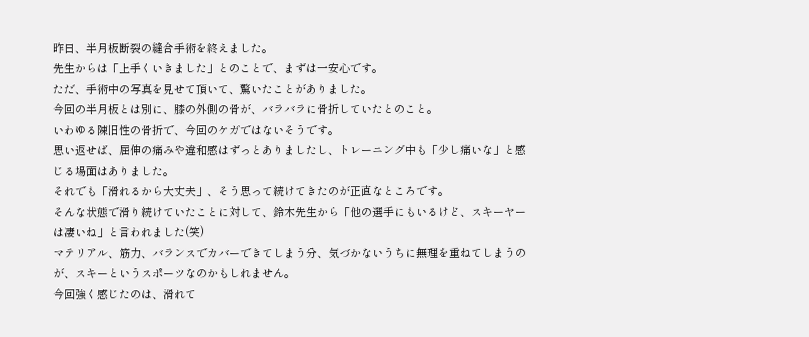昨日、半月板断裂の縫合手術を終えました。
先生からは「上手くいきました」とのことで、まずは一安心です。
ただ、手術中の写真を見せて頂いて、驚いたことがありました。
今回の半月板とは別に、膝の外側の骨が、バラバラに骨折していたとのこと。
いわゆる陳旧性の骨折で、今回のケガではないそうです。
思い返せば、屈伸の痛みや違和感はずっとありましたし、トレーニング中も「少し痛いな」と感じる場面はありました。
それでも「滑れるから大丈夫」、そう思って続けてきたのが正直なところです。
そんな状態で滑り続けていたことに対して、鈴木先生から「他の選手にもいるけど、スキーヤーは凄いね」と言われました(笑)
マテリアル、筋力、バランスでカバーできてしまう分、気づかないうちに無理を重ねてしまうのが、スキーというスポーツなのかもしれません。
今回強く感じたのは、滑れて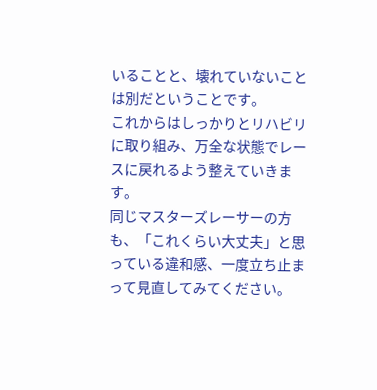いることと、壊れていないことは別だということです。
これからはしっかりとリハビリに取り組み、万全な状態でレースに戻れるよう整えていきます。
同じマスターズレーサーの方も、「これくらい大丈夫」と思っている違和感、一度立ち止まって見直してみてください。